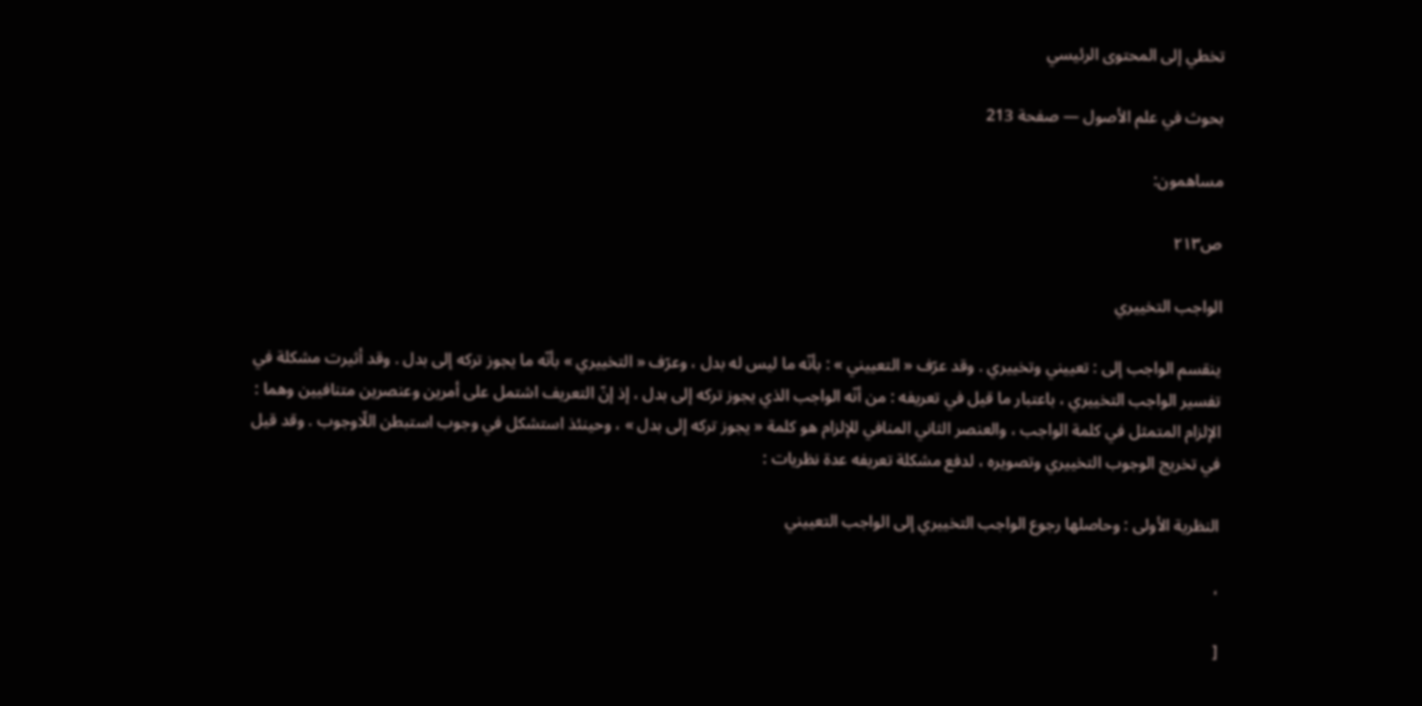تخطي إلى المحتوى الرئيسي

بحوث في علم الأصول — صفحة 213

مساهمون:

ص٢١٣

الواجب التخييري

ينقسم الواجب إلى : تعييني وتخييري . وقد عرّف « التعييني » : بأنّه ما ليس له بدل ، وعرّف « التخييري » بأنّه ما يجوز تركه إلى بدل . وقد أثيرت مشكلة في تفسير الواجب التخييري ، باعتبار ما قيل في تعريفه : من أنّه الواجب الذي يجوز تركه إلى بدل ، إذ إنّ التعريف اشتمل على أمرين وعنصرين متنافيين وهما : الإلزام المتمثل في كلمة الواجب ، والعنصر الثاني المنافي للإلزام هو كلمة « يجوز تركه إلى بدل » ، وحينئذ استشكل في وجوب استبطن اللّاوجوب . وقد قيل في تخريج الوجوب التخييري وتصويره ، لدفع مشكلة تعريفه عدة نظريات :

النظرية الأولى : وحاصلها رجوع الواجب التخييري إلى الواجب التعييني

،

[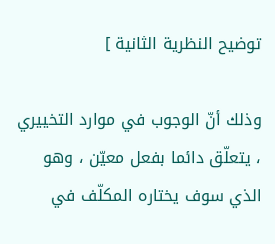توضيح النظرية الثانية ]

وذلك أنّ الوجوب في موارد التخييري ، يتعلّق دائما بفعل معيّن ، وهو الذي سوف يختاره المكلّف في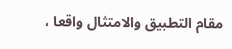مقام التطبيق والامتثال واقعا ،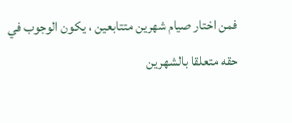فمن اختار صيام شهرين متتابعين ، يكون الوجوب في حقه متعلقا بالشهرين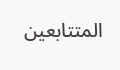المتتابعين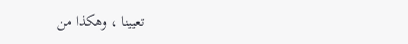تعيينا ، وهكذا من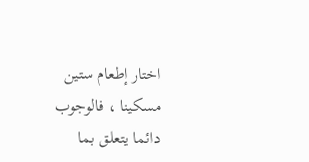اختار إطعام ستين مسكينا ، فالوجوب دائما يتعلق بما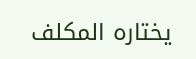يختاره المكلف